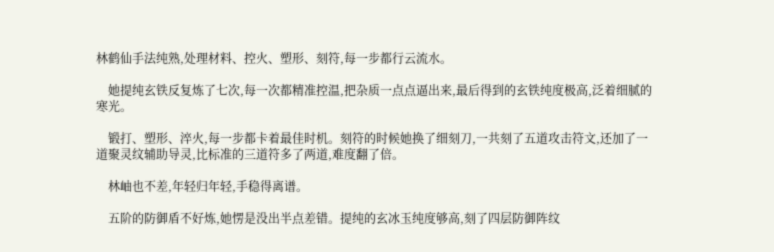林鹤仙手法纯熟,处理材料、控火、塑形、刻符,每一步都行云流水。

    她提纯玄铁反复炼了七次,每一次都精准控温,把杂质一点点逼出来,最后得到的玄铁纯度极高,泛着细腻的寒光。

    锻打、塑形、淬火,每一步都卡着最佳时机。刻符的时候她换了细刻刀,一共刻了五道攻击符文,还加了一道聚灵纹辅助导灵,比标准的三道符多了两道,难度翻了倍。

    林岫也不差,年轻归年轻,手稳得离谱。

    五阶的防御盾不好炼,她愣是没出半点差错。提纯的玄冰玉纯度够高,刻了四层防御阵纹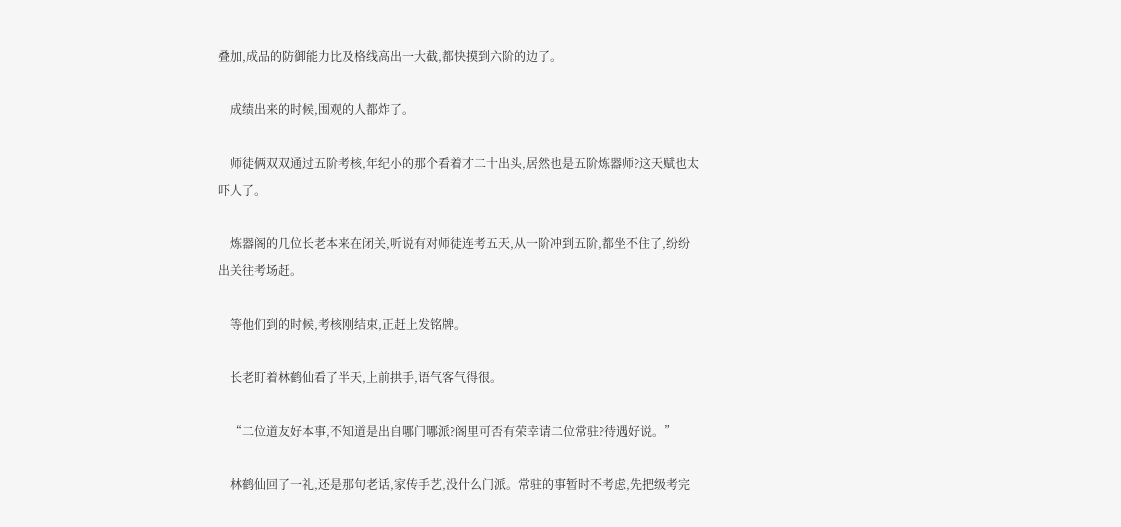叠加,成品的防御能力比及格线高出一大截,都快摸到六阶的边了。

    成绩出来的时候,围观的人都炸了。

    师徒俩双双通过五阶考核,年纪小的那个看着才二十出头,居然也是五阶炼器师?这天赋也太吓人了。

    炼器阁的几位长老本来在闭关,听说有对师徒连考五天,从一阶冲到五阶,都坐不住了,纷纷出关往考场赶。

    等他们到的时候,考核刚结束,正赶上发铭牌。

    长老盯着林鹤仙看了半天,上前拱手,语气客气得很。

    “二位道友好本事,不知道是出自哪门哪派?阁里可否有荣幸请二位常驻?待遇好说。”

    林鹤仙回了一礼,还是那句老话,家传手艺,没什么门派。常驻的事暂时不考虑,先把级考完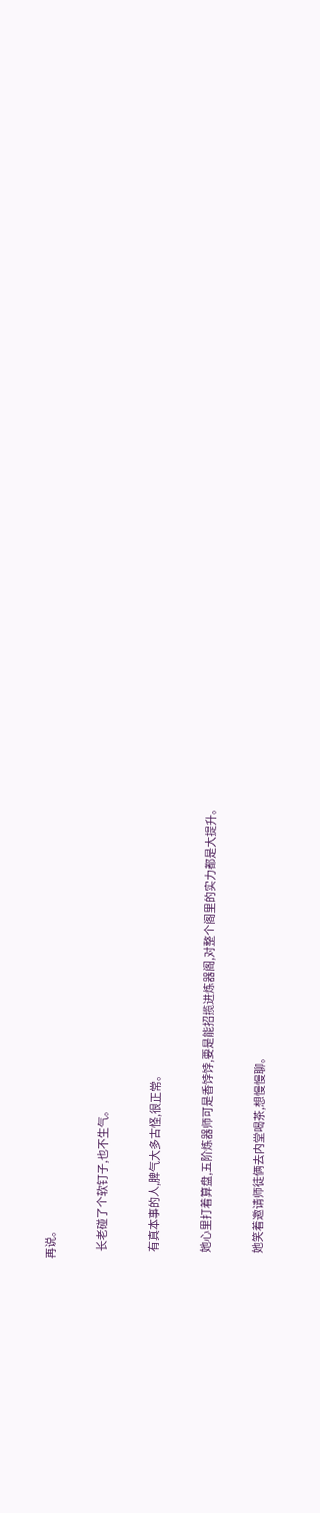再说。

    长老碰了个软钉子,也不生气。

    有真本事的人,脾气大多古怪,很正常。

    她心里打着算盘,五阶炼器师可是香饽饽,要是能招揽进炼器阁,对整个阁里的实力都是大提升。

    她笑着邀请师徒俩去内堂喝茶,想慢慢聊。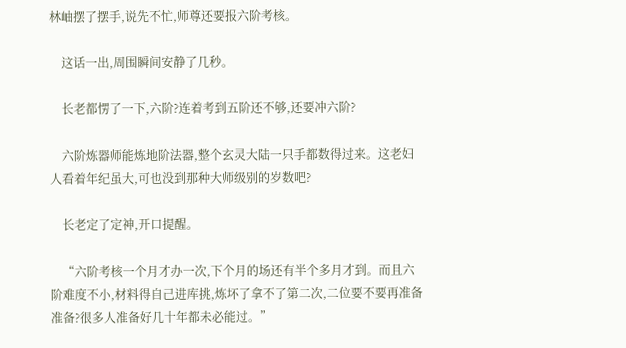林岫摆了摆手,说先不忙,师尊还要报六阶考核。

    这话一出,周围瞬间安静了几秒。

    长老都愣了一下,六阶?连着考到五阶还不够,还要冲六阶?

    六阶炼器师能炼地阶法器,整个玄灵大陆一只手都数得过来。这老妇人看着年纪虽大,可也没到那种大师级别的岁数吧?

    长老定了定神,开口提醒。

    “六阶考核一个月才办一次,下个月的场还有半个多月才到。而且六阶难度不小,材料得自己进库挑,炼坏了拿不了第二次,二位要不要再准备准备?很多人准备好几十年都未必能过。”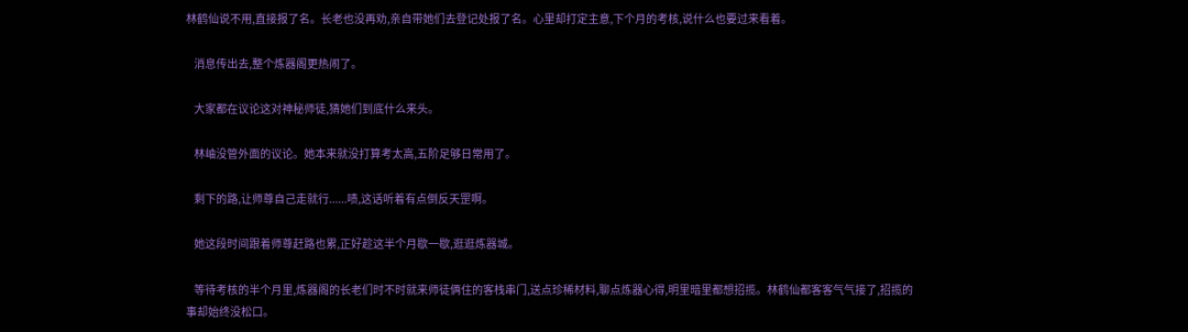林鹤仙说不用,直接报了名。长老也没再劝,亲自带她们去登记处报了名。心里却打定主意,下个月的考核,说什么也要过来看着。

    消息传出去,整个炼器阁更热闹了。

    大家都在议论这对神秘师徒,猜她们到底什么来头。

    林岫没管外面的议论。她本来就没打算考太高,五阶足够日常用了。

    剩下的路,让师尊自己走就行......啧,这话听着有点倒反天罡啊。

    她这段时间跟着师尊赶路也累,正好趁这半个月歇一歇,逛逛炼器城。

    等待考核的半个月里,炼器阁的长老们时不时就来师徒俩住的客栈串门,送点珍稀材料,聊点炼器心得,明里暗里都想招揽。林鹤仙都客客气气接了,招揽的事却始终没松口。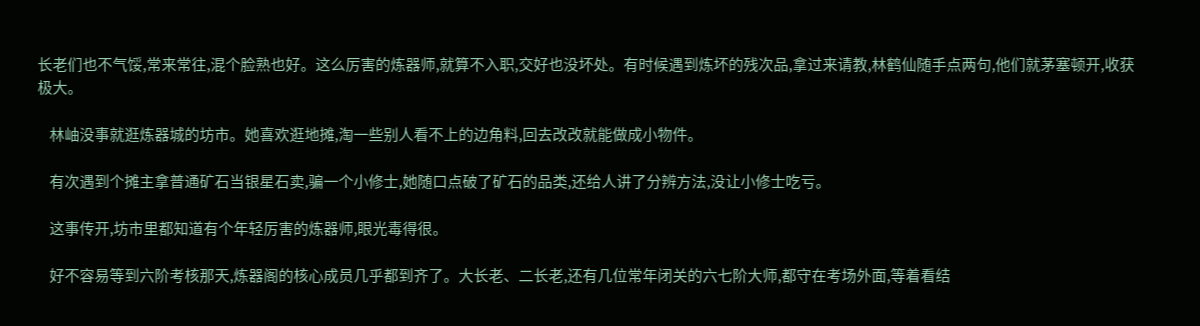长老们也不气馁,常来常往,混个脸熟也好。这么厉害的炼器师,就算不入职,交好也没坏处。有时候遇到炼坏的残次品,拿过来请教,林鹤仙随手点两句,他们就茅塞顿开,收获极大。

    林岫没事就逛炼器城的坊市。她喜欢逛地摊,淘一些别人看不上的边角料,回去改改就能做成小物件。

    有次遇到个摊主拿普通矿石当银星石卖,骗一个小修士,她随口点破了矿石的品类,还给人讲了分辨方法,没让小修士吃亏。

    这事传开,坊市里都知道有个年轻厉害的炼器师,眼光毒得很。

    好不容易等到六阶考核那天,炼器阁的核心成员几乎都到齐了。大长老、二长老,还有几位常年闭关的六七阶大师,都守在考场外面,等着看结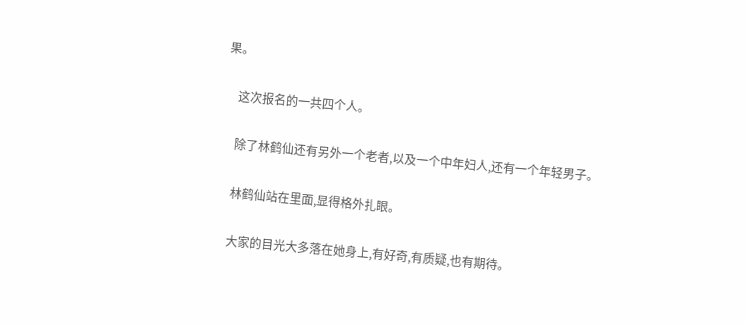果。

    这次报名的一共四个人。

    除了林鹤仙还有另外一个老者,以及一个中年妇人,还有一个年轻男子。

    林鹤仙站在里面,显得格外扎眼。

    大家的目光大多落在她身上,有好奇,有质疑,也有期待。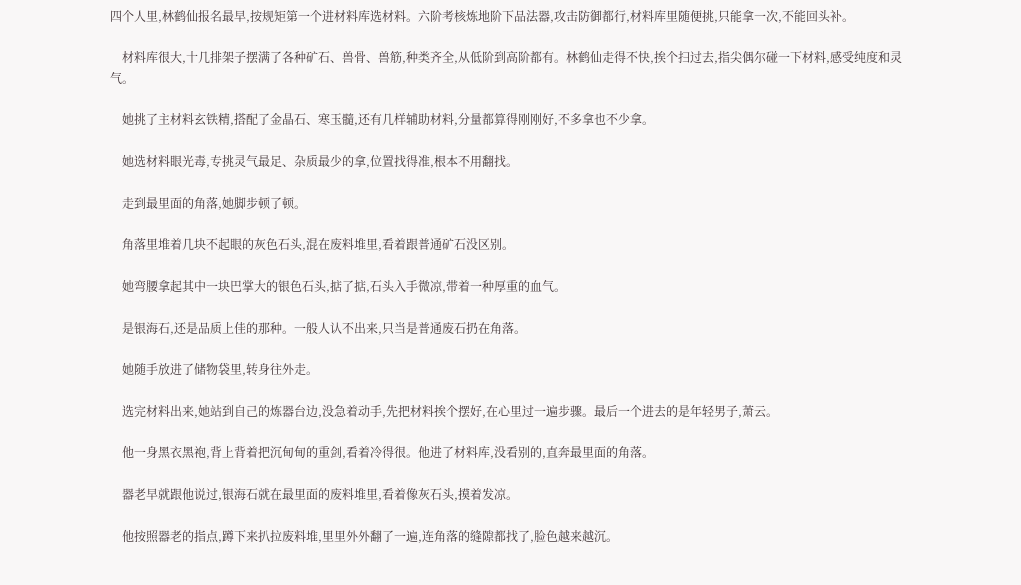四个人里,林鹤仙报名最早,按规矩第一个进材料库选材料。六阶考核炼地阶下品法器,攻击防御都行,材料库里随便挑,只能拿一次,不能回头补。

    材料库很大,十几排架子摆满了各种矿石、兽骨、兽筋,种类齐全,从低阶到高阶都有。林鹤仙走得不快,挨个扫过去,指尖偶尔碰一下材料,感受纯度和灵气。

    她挑了主材料玄铁精,搭配了金晶石、寒玉髓,还有几样辅助材料,分量都算得刚刚好,不多拿也不少拿。

    她选材料眼光毒,专挑灵气最足、杂质最少的拿,位置找得准,根本不用翻找。

    走到最里面的角落,她脚步顿了顿。

    角落里堆着几块不起眼的灰色石头,混在废料堆里,看着跟普通矿石没区别。

    她弯腰拿起其中一块巴掌大的银色石头,掂了掂,石头入手微凉,带着一种厚重的血气。

    是银海石,还是品质上佳的那种。一般人认不出来,只当是普通废石扔在角落。

    她随手放进了储物袋里,转身往外走。

    选完材料出来,她站到自己的炼器台边,没急着动手,先把材料挨个摆好,在心里过一遍步骤。最后一个进去的是年轻男子,萧云。

    他一身黑衣黑袍,背上背着把沉甸甸的重剑,看着冷得很。他进了材料库,没看别的,直奔最里面的角落。

    器老早就跟他说过,银海石就在最里面的废料堆里,看着像灰石头,摸着发凉。

    他按照器老的指点,蹲下来扒拉废料堆,里里外外翻了一遍,连角落的缝隙都找了,脸色越来越沉。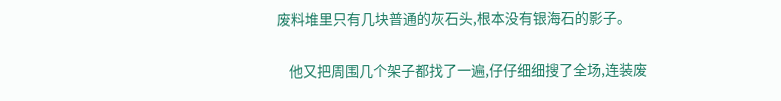废料堆里只有几块普通的灰石头,根本没有银海石的影子。

    他又把周围几个架子都找了一遍,仔仔细细搜了全场,连装废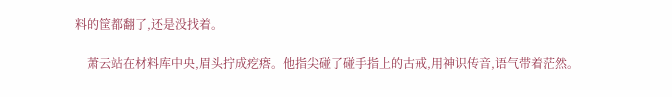料的筐都翻了,还是没找着。

    萧云站在材料库中央,眉头拧成疙瘩。他指尖碰了碰手指上的古戒,用神识传音,语气带着茫然。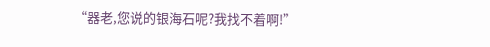“器老,您说的银海石呢?我找不着啊!”